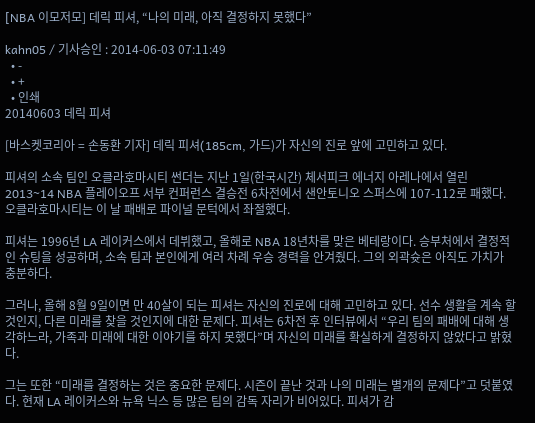[NBA 이모저모] 데릭 피셔, “나의 미래, 아직 결정하지 못했다”

kahn05 / 기사승인 : 2014-06-03 07:11:49
  • -
  • +
  • 인쇄
20140603 데릭 피셔

[바스켓코리아 = 손동환 기자] 데릭 피셔(185cm, 가드)가 자신의 진로 앞에 고민하고 있다.

피셔의 소속 팀인 오클라호마시티 썬더는 지난 1일(한국시간) 체서피크 에너지 아레나에서 열린 2013~14 NBA 플레이오프 서부 컨퍼런스 결승전 6차전에서 샌안토니오 스퍼스에 107-112로 패했다. 오클라호마시티는 이 날 패배로 파이널 문턱에서 좌절했다.

피셔는 1996년 LA 레이커스에서 데뷔했고, 올해로 NBA 18년차를 맞은 베테랑이다. 승부처에서 결정적인 슈팅을 성공하며, 소속 팀과 본인에게 여러 차례 우승 경력을 안겨줬다. 그의 외곽슛은 아직도 가치가 충분하다.

그러나, 올해 8월 9일이면 만 40살이 되는 피셔는 자신의 진로에 대해 고민하고 있다. 선수 생활을 계속 할 것인지, 다른 미래를 찾을 것인지에 대한 문제다. 피셔는 6차전 후 인터뷰에서 “우리 팀의 패배에 대해 생각하느라, 가족과 미래에 대한 이야기를 하지 못했다”며 자신의 미래를 확실하게 결정하지 않았다고 밝혔다.

그는 또한 “미래를 결정하는 것은 중요한 문제다. 시즌이 끝난 것과 나의 미래는 별개의 문제다”고 덧붙였다. 현재 LA 레이커스와 뉴욕 닉스 등 많은 팀의 감독 자리가 비어있다. 피셔가 감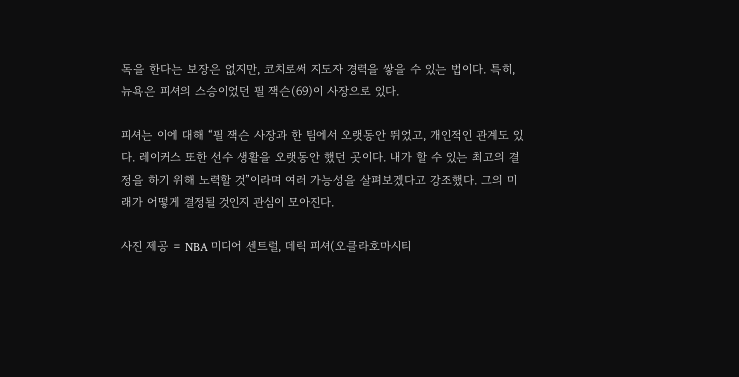독을 한다는 보장은 없지만, 코치로써 지도자 경력을 쌓을 수 있는 법이다. 특히, 뉴욕은 피셔의 스승이었던 필 잭슨(69)이 사장으로 있다.

피셔는 이에 대해 “필 잭슨 사장과 한 팀에서 오랫동안 뛰었고, 개인적인 관계도 있다. 레이커스 또한 선수 생활을 오랫동안 했던 곳이다. 내가 할 수 있는 최고의 결정을 하기 위해 노력할 것”이라며 여러 가능성을 살펴보겠다고 강조했다. 그의 미래가 어떻게 결정될 것인지 관심이 모아진다.

사진 제공 = NBA 미디어 센트럴, 데릭 피셔(오클라호마시티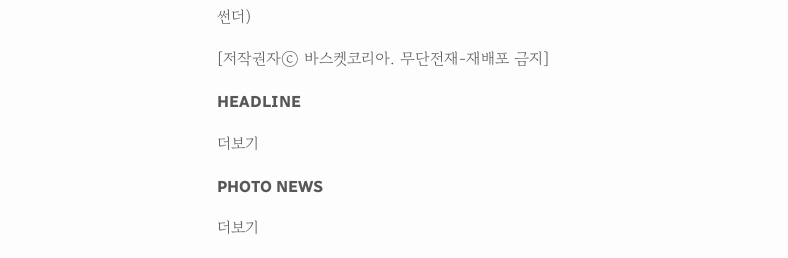썬더)

[저작권자ⓒ 바스켓코리아. 무단전재-재배포 금지]

HEADLINE

더보기

PHOTO NEWS

더보기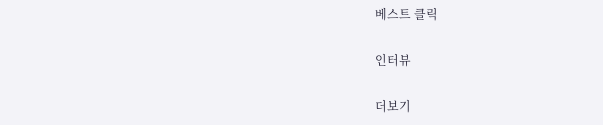베스트 클릭

인터뷰

더보기